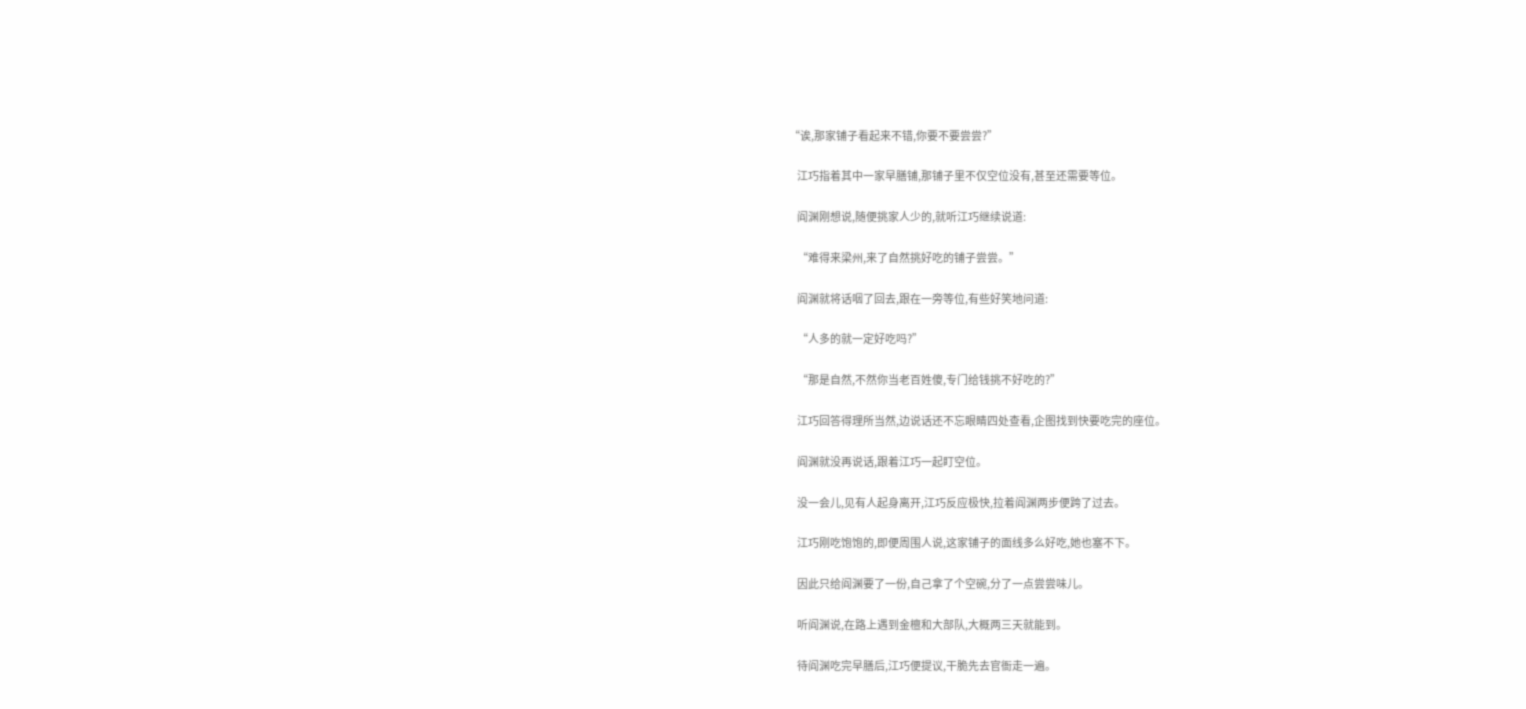“诶,那家铺子看起来不错,你要不要尝尝?”

    江巧指着其中一家早膳铺,那铺子里不仅空位没有,甚至还需要等位。

    阎渊刚想说,随便挑家人少的,就听江巧继续说道:

    “难得来梁州,来了自然挑好吃的铺子尝尝。”

    阎渊就将话咽了回去,跟在一旁等位,有些好笑地问道:

    “人多的就一定好吃吗?”

    “那是自然,不然你当老百姓傻,专门给钱挑不好吃的?”

    江巧回答得理所当然,边说话还不忘眼睛四处查看,企图找到快要吃完的座位。

    阎渊就没再说话,跟着江巧一起盯空位。

    没一会儿,见有人起身离开,江巧反应极快,拉着阎渊两步便跨了过去。

    江巧刚吃饱饱的,即便周围人说,这家铺子的面线多么好吃,她也塞不下。

    因此只给阎渊要了一份,自己拿了个空碗,分了一点尝尝味儿。

    听阎渊说,在路上遇到金檀和大部队,大概两三天就能到。

    待阎渊吃完早膳后,江巧便提议,干脆先去官衙走一遍。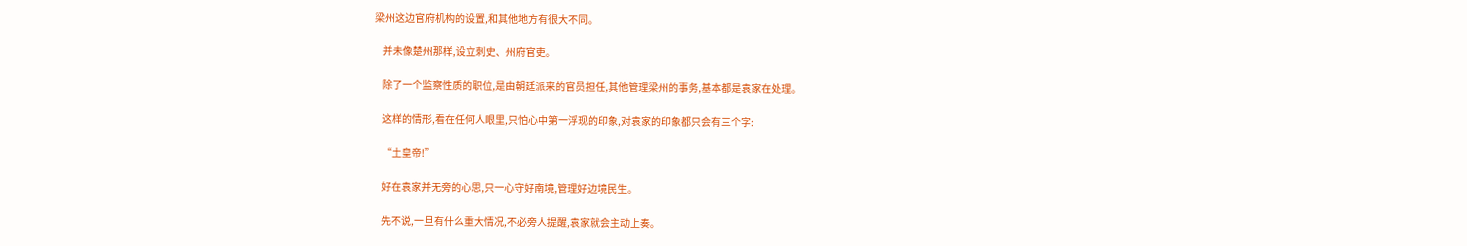梁州这边官府机构的设置,和其他地方有很大不同。

    并未像楚州那样,设立刺史、州府官吏。

    除了一个监察性质的职位,是由朝廷派来的官员担任,其他管理梁州的事务,基本都是袁家在处理。

    这样的情形,看在任何人眼里,只怕心中第一浮现的印象,对袁家的印象都只会有三个字:

    “土皇帝!”

    好在袁家并无旁的心思,只一心守好南境,管理好边境民生。

    先不说,一旦有什么重大情况,不必旁人提醒,袁家就会主动上奏。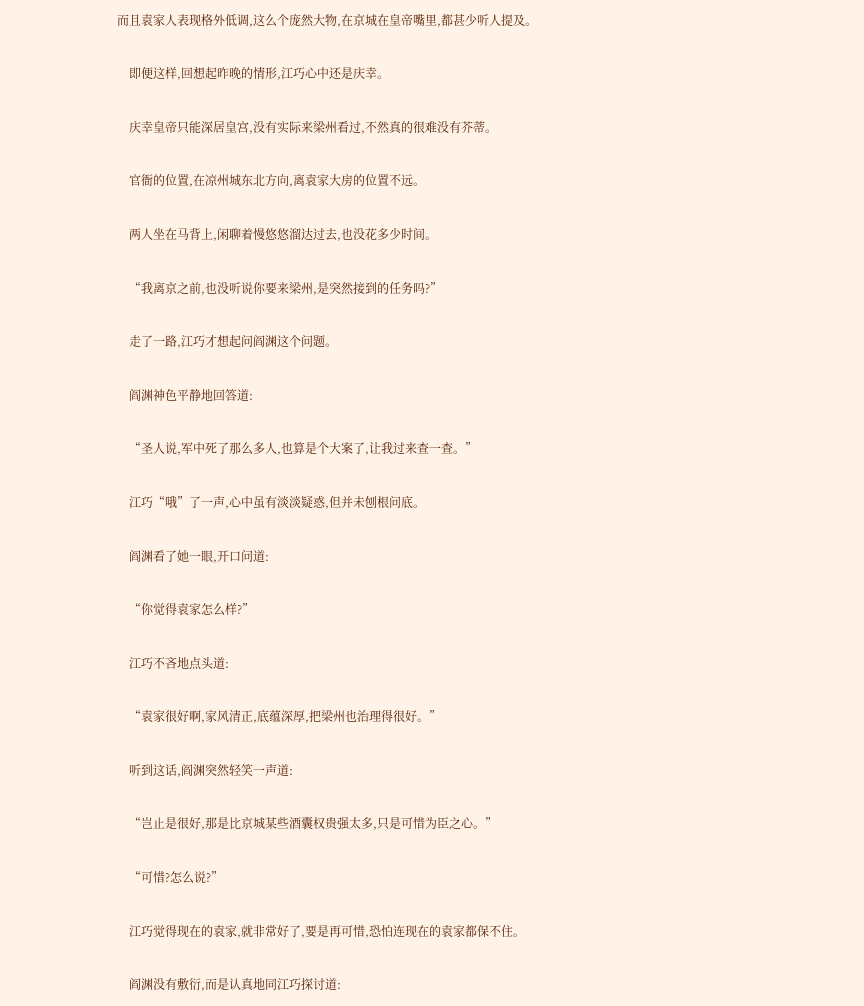而且袁家人表现格外低调,这么个庞然大物,在京城在皇帝嘴里,都甚少听人提及。

    即便这样,回想起昨晚的情形,江巧心中还是庆幸。

    庆幸皇帝只能深居皇宫,没有实际来梁州看过,不然真的很难没有芥蒂。

    官衙的位置,在凉州城东北方向,离袁家大房的位置不远。

    两人坐在马背上,闲聊着慢悠悠溜达过去,也没花多少时间。

    “我离京之前,也没听说你要来梁州,是突然接到的任务吗?”

    走了一路,江巧才想起问阎渊这个问题。

    阎渊神色平静地回答道:

    “圣人说,军中死了那么多人,也算是个大案了,让我过来查一查。”

    江巧“哦”了一声,心中虽有淡淡疑惑,但并未刨根问底。

    阎渊看了她一眼,开口问道:

    “你觉得袁家怎么样?”

    江巧不吝地点头道:

    “袁家很好啊,家风清正,底蕴深厚,把梁州也治理得很好。”

    听到这话,阎渊突然轻笑一声道:

    “岂止是很好,那是比京城某些酒囊权贵强太多,只是可惜为臣之心。”

    “可惜?怎么说?”

    江巧觉得现在的袁家,就非常好了,要是再可惜,恐怕连现在的袁家都保不住。

    阎渊没有敷衍,而是认真地同江巧探讨道: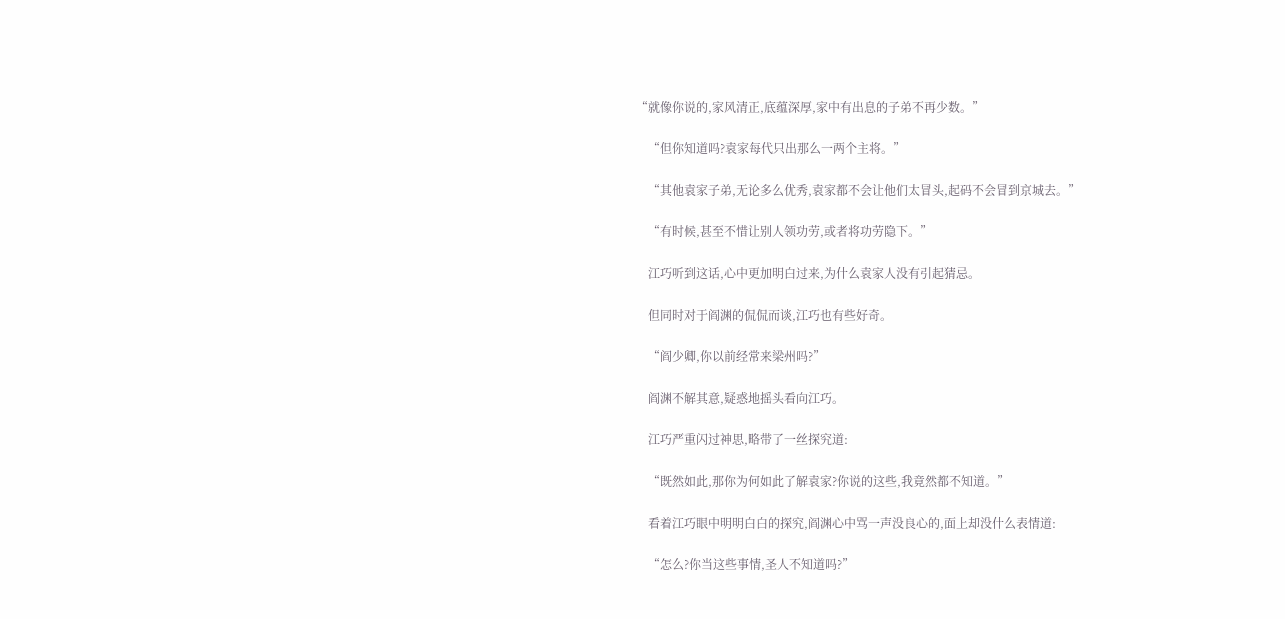“就像你说的,家风清正,底蕴深厚,家中有出息的子弟不再少数。”

    “但你知道吗?袁家每代只出那么一两个主将。”

    “其他袁家子弟,无论多么优秀,袁家都不会让他们太冒头,起码不会冒到京城去。”

    “有时候,甚至不惜让别人领功劳,或者将功劳隐下。”

    江巧听到这话,心中更加明白过来,为什么袁家人没有引起猜忌。

    但同时对于阎渊的侃侃而谈,江巧也有些好奇。

    “阎少卿,你以前经常来梁州吗?”

    阎渊不解其意,疑惑地摇头看向江巧。

    江巧严重闪过神思,略带了一丝探究道:

    “既然如此,那你为何如此了解袁家?你说的这些,我竟然都不知道。”

    看着江巧眼中明明白白的探究,阎渊心中骂一声没良心的,面上却没什么表情道:

    “怎么?你当这些事情,圣人不知道吗?”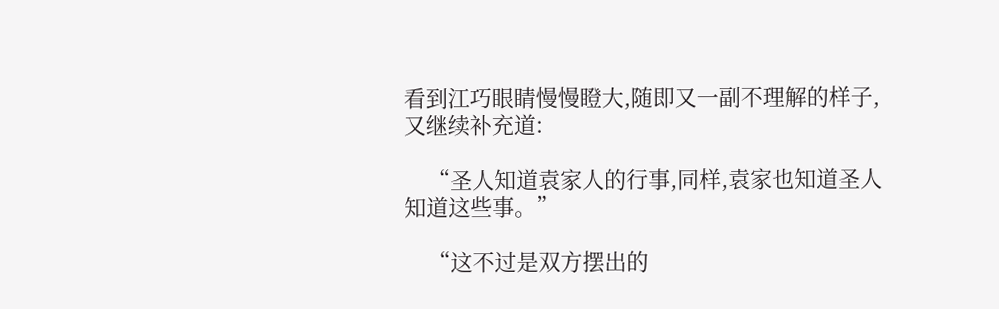看到江巧眼睛慢慢瞪大,随即又一副不理解的样子,又继续补充道:

    “圣人知道袁家人的行事,同样,袁家也知道圣人知道这些事。”

    “这不过是双方摆出的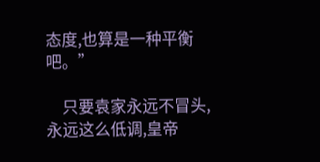态度,也算是一种平衡吧。”

    只要袁家永远不冒头,永远这么低调,皇帝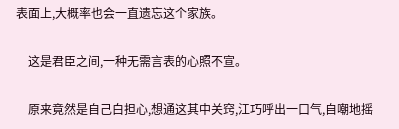表面上,大概率也会一直遗忘这个家族。

    这是君臣之间,一种无需言表的心照不宣。

    原来竟然是自己白担心,想通这其中关窍,江巧呼出一口气,自嘲地摇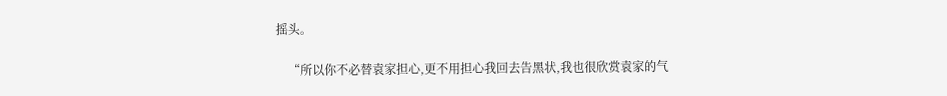摇头。

    “所以你不必替袁家担心,更不用担心我回去告黑状,我也很欣赏袁家的气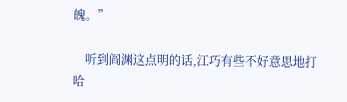魄。”

    听到阎渊这点明的话,江巧有些不好意思地打哈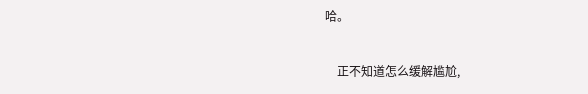哈。

    正不知道怎么缓解尴尬,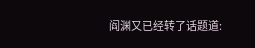阎渊又已经转了话题道: